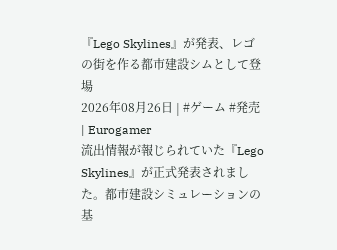『Lego Skylines』が発表、レゴの街を作る都市建設シムとして登場
2026年08月26日 | #ゲーム #発売 | Eurogamer
流出情報が報じられていた『Lego Skylines』が正式発表されました。都市建設シミュレーションの基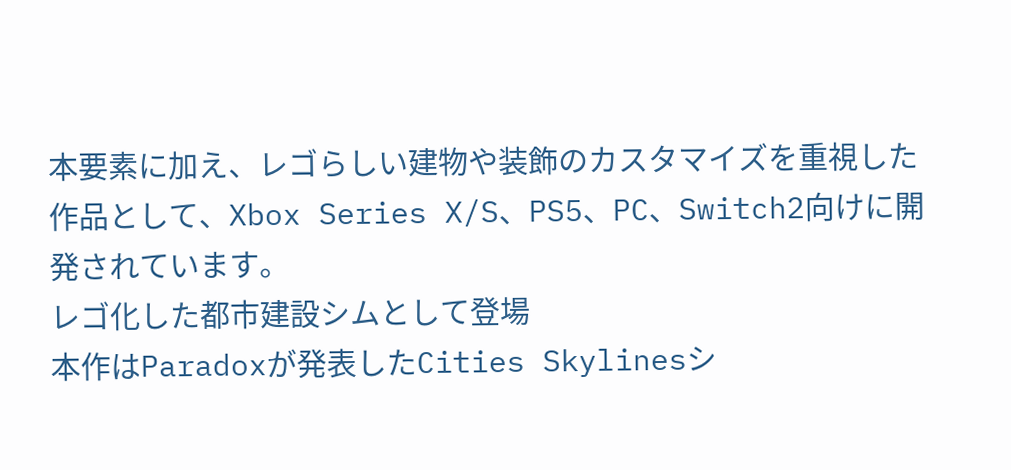本要素に加え、レゴらしい建物や装飾のカスタマイズを重視した作品として、Xbox Series X/S、PS5、PC、Switch2向けに開発されています。
レゴ化した都市建設シムとして登場
本作はParadoxが発表したCities Skylinesシ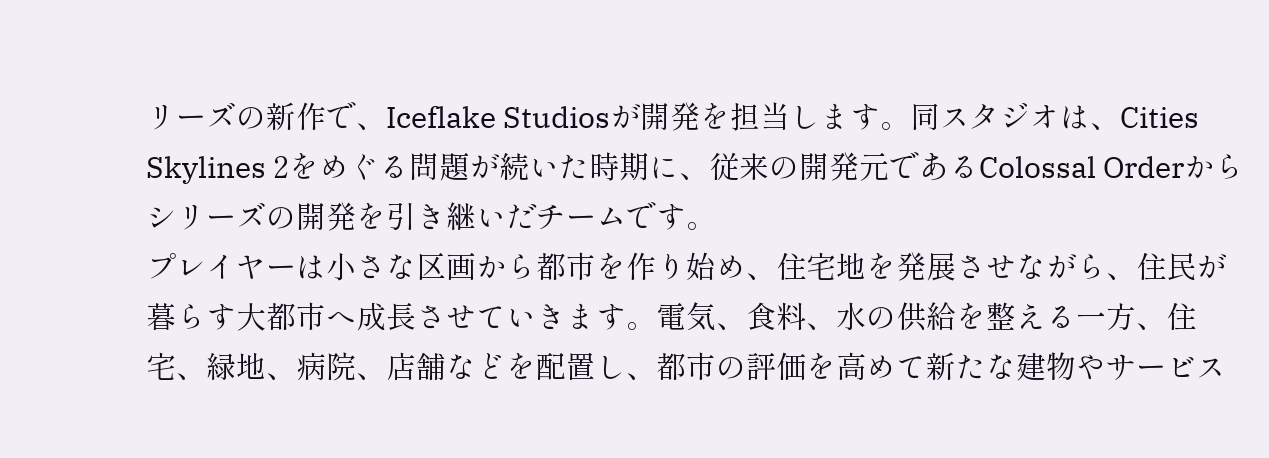リーズの新作で、Iceflake Studiosが開発を担当します。同スタジオは、Cities Skylines 2をめぐる問題が続いた時期に、従来の開発元であるColossal Orderからシリーズの開発を引き継いだチームです。
プレイヤーは小さな区画から都市を作り始め、住宅地を発展させながら、住民が暮らす大都市へ成長させていきます。電気、食料、水の供給を整える一方、住宅、緑地、病院、店舗などを配置し、都市の評価を高めて新たな建物やサービス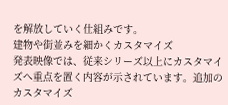を解放していく仕組みです。
建物や街並みを細かくカスタマイズ
発表映像では、従来シリーズ以上にカスタマイズへ重点を置く内容が示されています。追加のカスタマイズ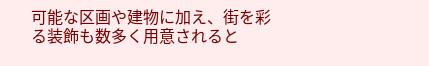可能な区画や建物に加え、街を彩る装飾も数多く用意されると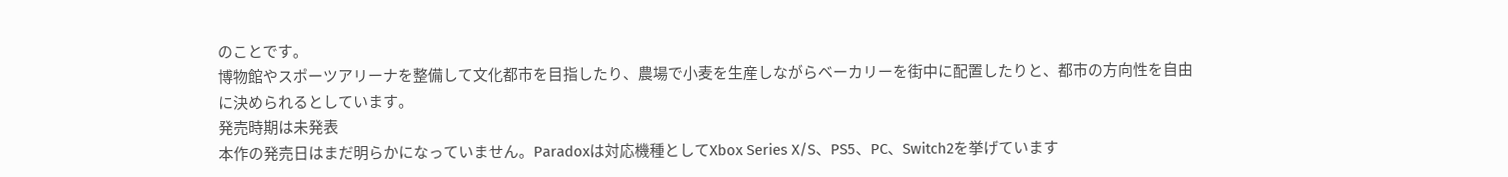のことです。
博物館やスポーツアリーナを整備して文化都市を目指したり、農場で小麦を生産しながらベーカリーを街中に配置したりと、都市の方向性を自由に決められるとしています。
発売時期は未発表
本作の発売日はまだ明らかになっていません。Paradoxは対応機種としてXbox Series X/S、PS5、PC、Switch2を挙げています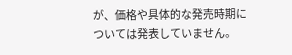が、価格や具体的な発売時期については発表していません。